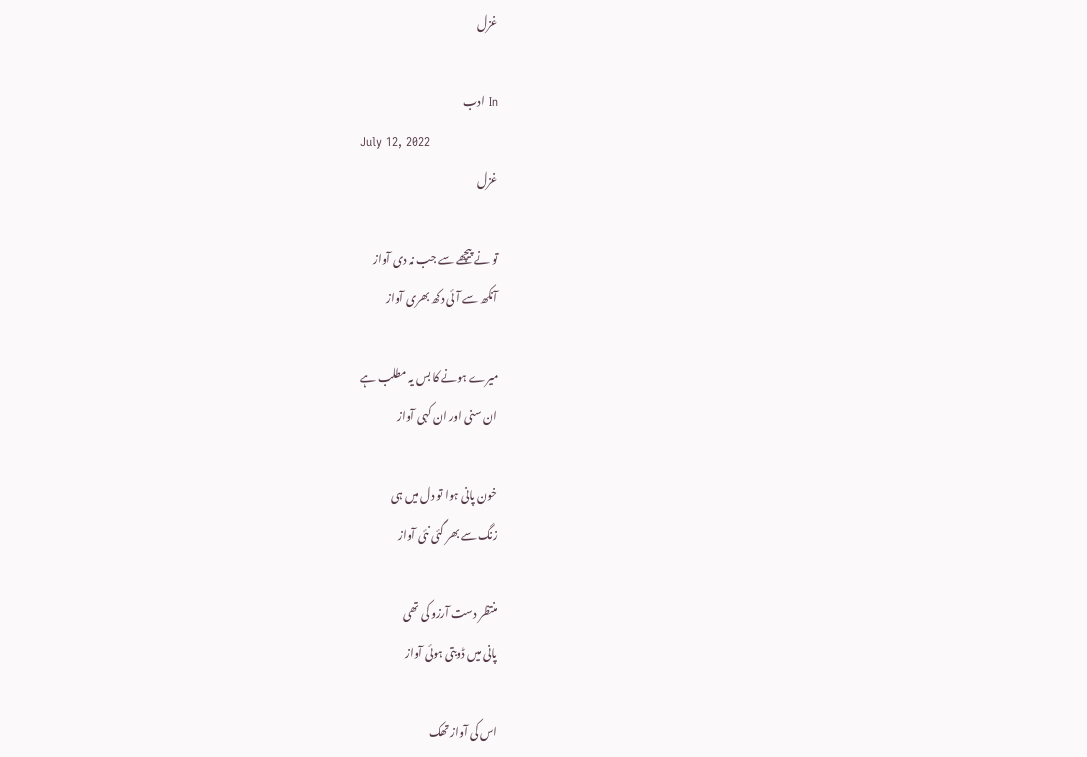غزل

In ادب
July 12, 2022
غزل

تو نے پیچھے سے جب نہ دی آواز
آنکھ سے آئی دکھ بھری آواز

میرے ہونے کا بس یہ مطلب ہے
ان سنی اور ان کہی آواز

خون پانی ہوا تو دل میں ہی
زنگ سے بھر گئی نئی آواز

منتظر دست آرزو کی تھی
پانی میں ڈوبتی ہوئی آواز

اس کی آواز تھک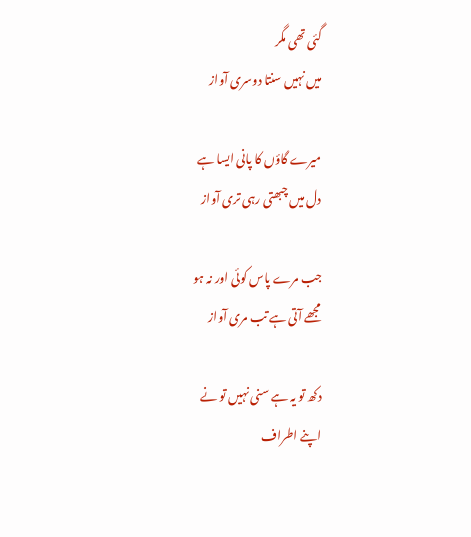گئی تھی مگر
میں نہیں سنتا دوسری آواز

میرے گاؤں کا پانی ایسا ہے
دل میں چبھتی رہی تری آواز

جب مرے پاس کوئی اور نہ ہو
مجھے آتی ہے تب مری آواز

دکھ تو یہ ہے سنی نہیں تو نے
اپنے اطراف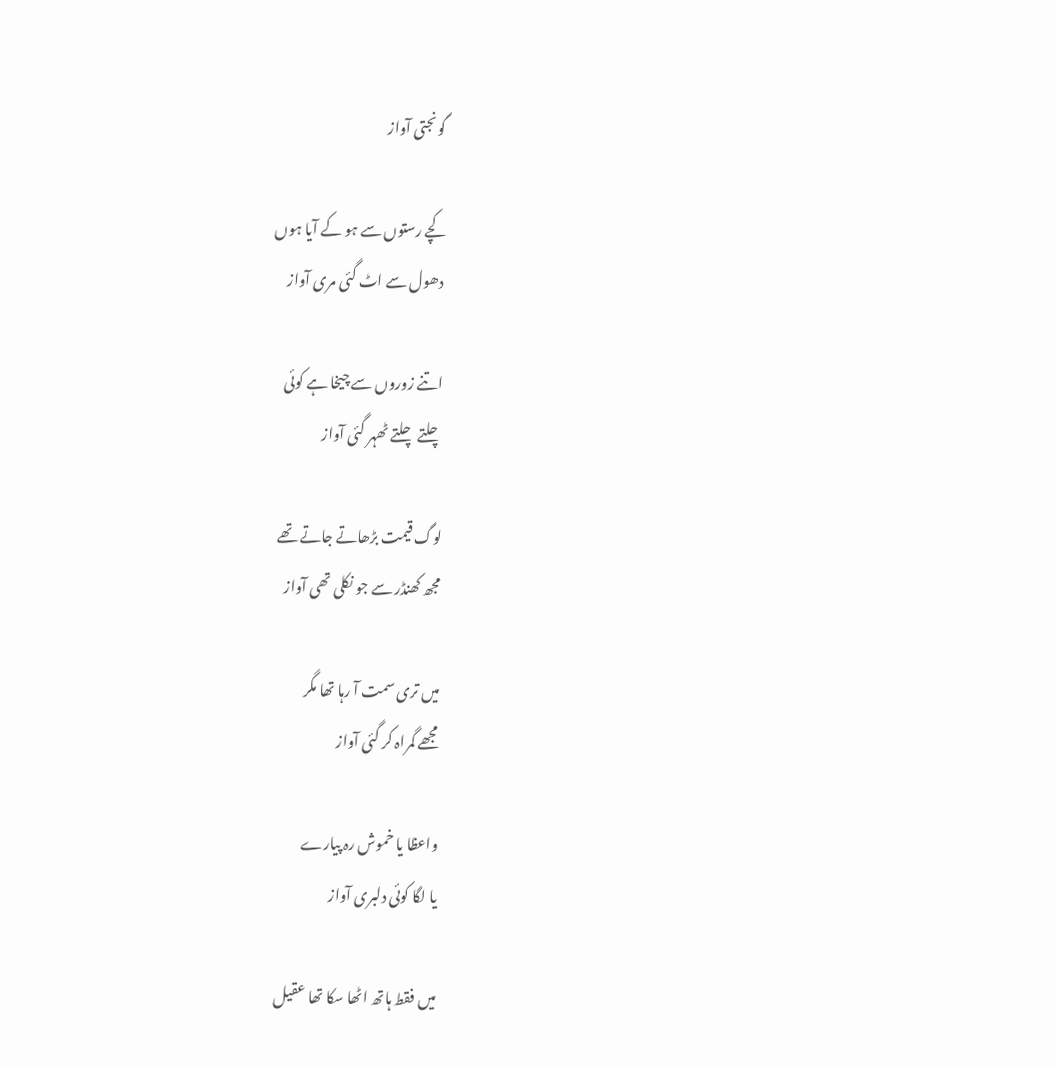گونجتی آواز

کچے رستوں سے ہو کے آیا ہوں
دھول سے اٹ گئی مری آواز

اتنے زوروں سے چیخا ہے کوئی
چلتے چلتے ٹھہر گئی آواز

لوگ قیمت بڑھاتے جاتے تھے
مجھ کھنڈر سے جو نکلی تھی آواز

میں تری سمت آ رہا تھا مگر
مجھے گمراہ کر گئی آواز

واعظا یا خموش رہ پیارے
یا لگا کوئی دلبری آواز

میں فقط ہاتھ اٹھا سکا تھا عقیل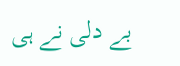بے دلی نے ہی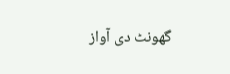گھونٹ دی آواز